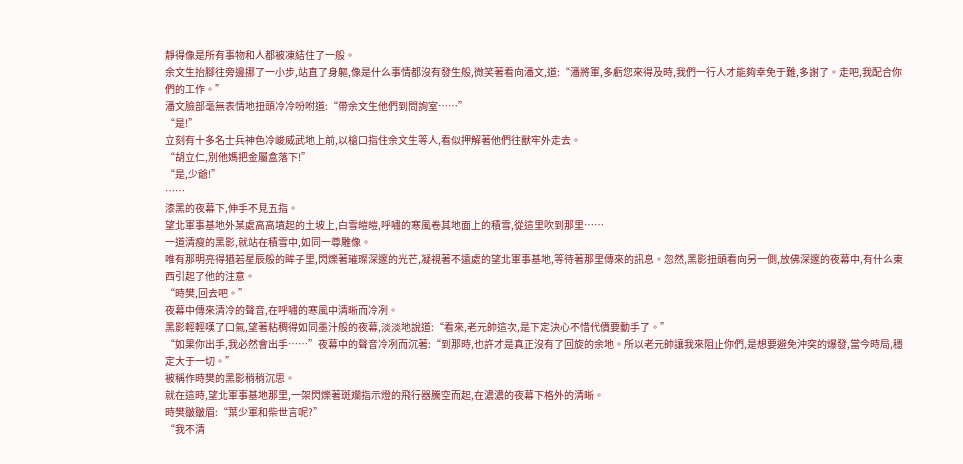靜得像是所有事物和人都被凍結住了一般。
余文生抬腳往旁邊挪了一小步,站直了身軀,像是什么事情都沒有發生般,微笑著看向潘文,道:“潘將軍,多虧您來得及時,我們一行人才能夠幸免于難,多謝了。走吧,我配合你們的工作。”
潘文臉部毫無表情地扭頭冷冷吩咐道:“帶余文生他們到問詢室……”
“是!”
立刻有十多名士兵神色冷峻威武地上前,以槍口指住余文生等人,看似押解著他們往獸牢外走去。
“胡立仁,別他媽把金屬盒落下!”
“是,少爺!”
……
漆黑的夜幕下,伸手不見五指。
望北軍事基地外某處高高墳起的土坡上,白雪皚皚,呼嘯的寒風卷其地面上的積雪,從這里吹到那里……
一道清瘦的黑影,就站在積雪中,如同一尊雕像。
唯有那明亮得猶若星辰般的眸子里,閃爍著璀璨深邃的光芒,凝視著不遠處的望北軍事基地,等待著那里傳來的訊息。忽然,黑影扭頭看向另一側,放佛深邃的夜幕中,有什么東西引起了他的注意。
“時樊,回去吧。”
夜幕中傳來清冷的聲音,在呼嘯的寒風中清晰而冷冽。
黑影輕輕嘆了口氣,望著粘稠得如同墨汁般的夜幕,淡淡地說道:“看來,老元帥這次,是下定決心不惜代價要動手了。”
“如果你出手,我必然會出手……”夜幕中的聲音冷冽而沉著:“到那時,也許才是真正沒有了回旋的余地。所以老元帥讓我來阻止你們,是想要避免沖突的爆發,當今時局,穩定大于一切。”
被稱作時樊的黑影稍稍沉思。
就在這時,望北軍事基地那里,一架閃爍著斑斕指示燈的飛行器騰空而起,在濃濃的夜幕下格外的清晰。
時樊皺皺眉:“葉少軍和柴世言呢?”
“我不清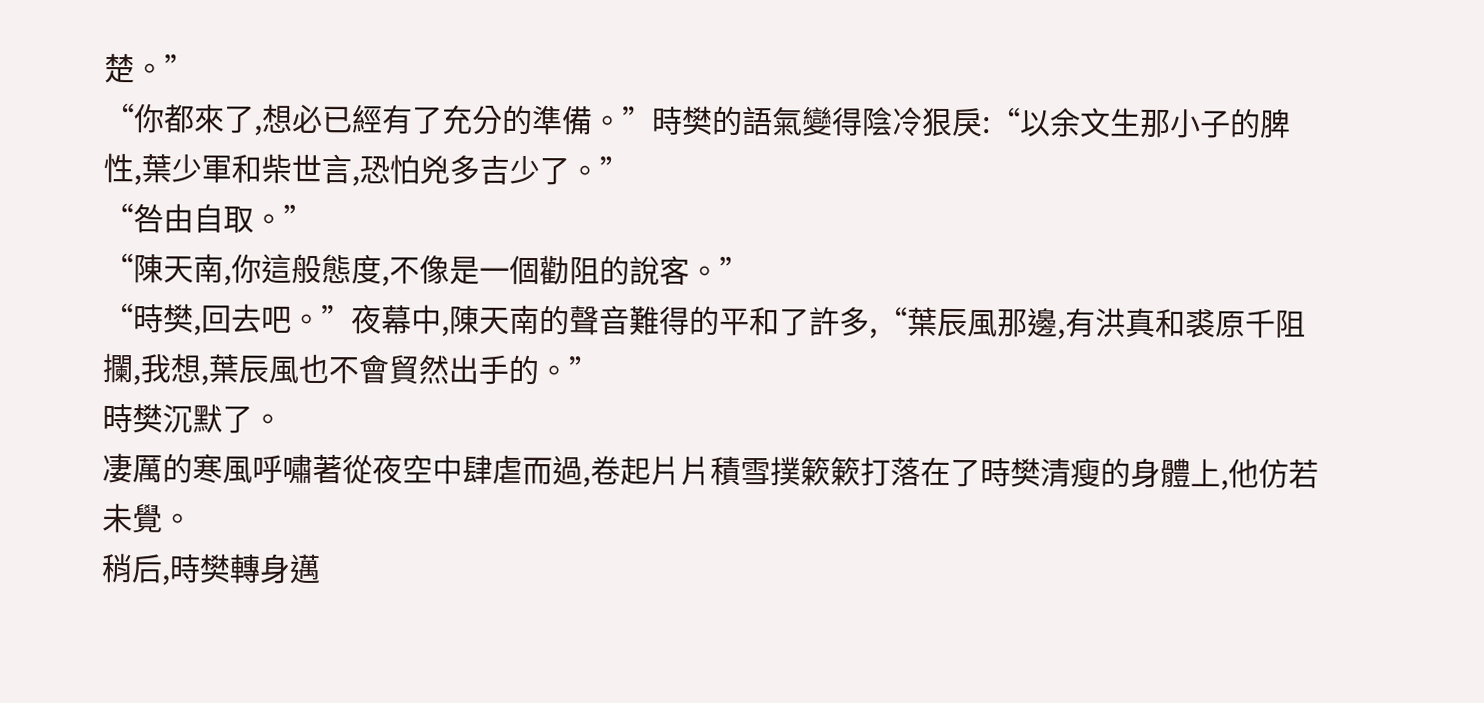楚。”
“你都來了,想必已經有了充分的準備。”時樊的語氣變得陰冷狠戾:“以余文生那小子的脾性,葉少軍和柴世言,恐怕兇多吉少了。”
“咎由自取。”
“陳天南,你這般態度,不像是一個勸阻的說客。”
“時樊,回去吧。”夜幕中,陳天南的聲音難得的平和了許多,“葉辰風那邊,有洪真和裘原千阻攔,我想,葉辰風也不會貿然出手的。”
時樊沉默了。
凄厲的寒風呼嘯著從夜空中肆虐而過,卷起片片積雪撲簌簌打落在了時樊清瘦的身體上,他仿若未覺。
稍后,時樊轉身邁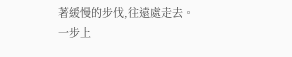著緩慢的步伐,往遠處走去。
一步上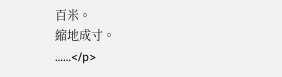百米。
縮地成寸。
……</p>